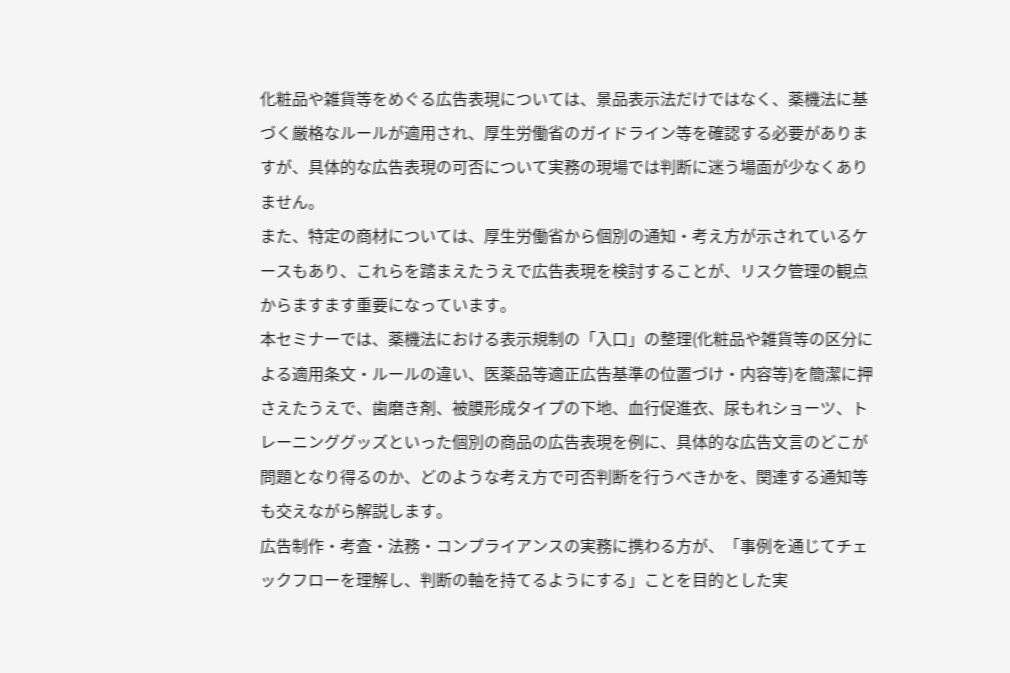化粧品や雑貨等をめぐる広告表現については、景品表示法だけではなく、薬機法に基づく厳格なルールが適用され、厚生労働省のガイドライン等を確認する必要がありますが、具体的な広告表現の可否について実務の現場では判断に迷う場面が少なくありません。
また、特定の商材については、厚生労働省から個別の通知・考え方が示されているケースもあり、これらを踏まえたうえで広告表現を検討することが、リスク管理の観点からますます重要になっています。
本セミナーでは、薬機法における表示規制の「入口」の整理(化粧品や雑貨等の区分による適用条文・ルールの違い、医薬品等適正広告基準の位置づけ・内容等)を簡潔に押さえたうえで、歯磨き剤、被膜形成タイプの下地、血行促進衣、尿もれショーツ、トレーニンググッズといった個別の商品の広告表現を例に、具体的な広告文言のどこが問題となり得るのか、どのような考え方で可否判断を行うべきかを、関連する通知等も交えながら解説します。
広告制作・考査・法務・コンプライアンスの実務に携わる方が、「事例を通じてチェックフローを理解し、判断の軸を持てるようにする」ことを目的とした実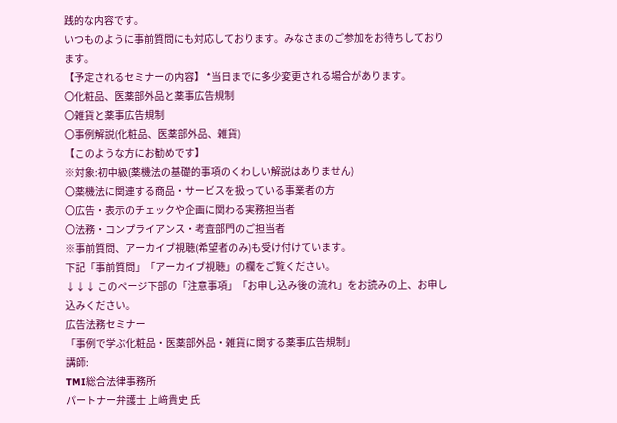践的な内容です。
いつものように事前質問にも対応しております。みなさまのご参加をお待ちしております。
【予定されるセミナーの内容】 *当日までに多少変更される場合があります。
〇化粧品、医薬部外品と薬事広告規制
〇雑貨と薬事広告規制
〇事例解説(化粧品、医薬部外品、雑貨)
【このような方にお勧めです】
※対象:初中級(薬機法の基礎的事項のくわしい解説はありません)
〇薬機法に関連する商品・サービスを扱っている事業者の方
〇広告・表示のチェックや企画に関わる実務担当者
〇法務・コンプライアンス・考査部門のご担当者
※事前質問、アーカイブ視聴(希望者のみ)も受け付けています。
下記「事前質問」「アーカイブ視聴」の欄をご覧ください。
↓↓↓ このページ下部の「注意事項」「お申し込み後の流れ」をお読みの上、お申し込みください。
広告法務セミナー
「事例で学ぶ化粧品・医薬部外品・雑貨に関する薬事広告規制」
講師:
TMI総合法律事務所
パートナー弁護士 上﨑貴史 氏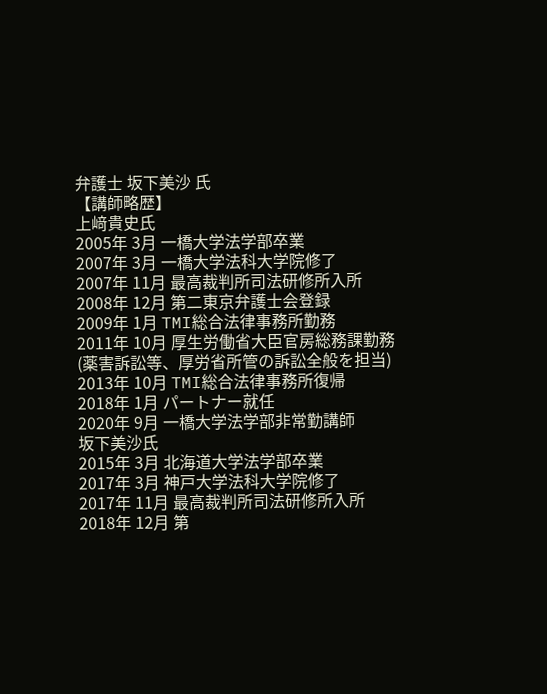弁護士 坂下美沙 氏
【講師略歴】
上﨑貴史氏
2005年 3月 一橋大学法学部卒業
2007年 3月 一橋大学法科大学院修了
2007年 11月 最高裁判所司法研修所入所
2008年 12月 第二東京弁護士会登録
2009年 1月 TMI総合法律事務所勤務
2011年 10月 厚生労働省大臣官房総務課勤務
(薬害訴訟等、厚労省所管の訴訟全般を担当)
2013年 10月 TMI総合法律事務所復帰
2018年 1月 パートナー就任
2020年 9月 一橋大学法学部非常勤講師
坂下美沙氏
2015年 3月 北海道大学法学部卒業
2017年 3月 神戸大学法科大学院修了
2017年 11月 最高裁判所司法研修所入所
2018年 12月 第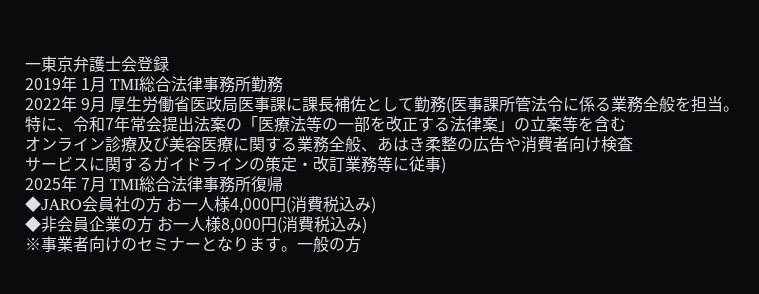一東京弁護士会登録
2019年 1月 TMI総合法律事務所勤務
2022年 9月 厚生労働省医政局医事課に課長補佐として勤務(医事課所管法令に係る業務全般を担当。
特に、令和7年常会提出法案の「医療法等の一部を改正する法律案」の立案等を含む
オンライン診療及び美容医療に関する業務全般、あはき柔整の広告や消費者向け検査
サービスに関するガイドラインの策定・改訂業務等に従事)
2025年 7月 TMI総合法律事務所復帰
◆JARO会員社の方 お一人様4,000円(消費税込み)
◆非会員企業の方 お一人様8,000円(消費税込み)
※事業者向けのセミナーとなります。一般の方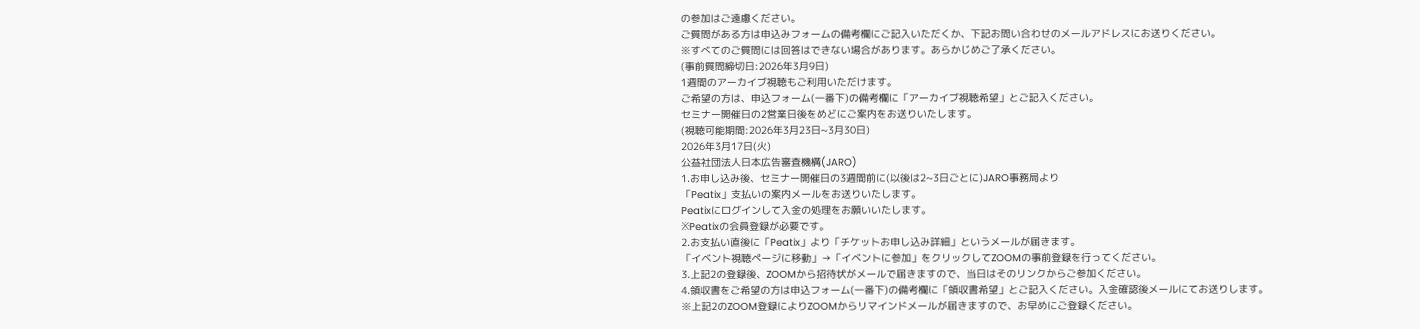の参加はご遠慮ください。
ご質問がある方は申込みフォームの備考欄にご記入いただくか、下記お問い合わせのメールアドレスにお送りください。
※すべてのご質問には回答はできない場合があります。あらかじめご了承ください。
(事前質問締切日:2026年3月9日)
1週間のアーカイブ視聴もご利用いただけます。
ご希望の方は、申込フォーム(一番下)の備考欄に「アーカイブ視聴希望」とご記入ください。
セミナー開催日の2営業日後をめどにご案内をお送りいたします。
(視聴可能期間:2026年3月23日~3月30日)
2026年3月17日(火)
公益社団法人日本広告審査機構(JARO)
1.お申し込み後、セミナー開催日の3週間前に(以後は2~3日ごとに)JARO事務局より
「Peatix」支払いの案内メールをお送りいたします。
Peatixにログインして入金の処理をお願いいたします。
※Peatixの会員登録が必要です。
2.お支払い直後に「Peatix」より「チケットお申し込み詳細」というメールが届きます。
「イベント視聴ページに移動」→「イベントに参加」をクリックしてZOOMの事前登録を行ってください。
3.上記2の登録後、ZOOMから招待状がメールで届きますので、当日はそのリンクからご参加ください。
4.領収書をご希望の方は申込フォーム(一番下)の備考欄に「領収書希望」とご記入ください。入金確認後メールにてお送りします。
※上記2のZOOM登録によりZOOMからリマインドメールが届きますので、お早めにご登録ください。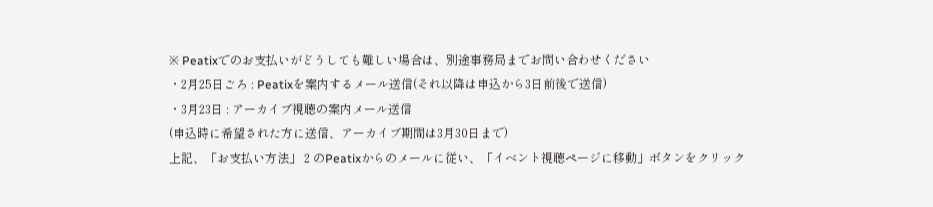※ Peatixでのお支払いがどうしても難しい場合は、別途事務局までお問い合わせください
・2月25日ごろ : Peatixを案内するメール送信(それ以降は申込から3日前後で送信)
・3月23日 : アーカイブ視聴の案内メール送信
(申込時に希望された方に送信、アーカイブ期間は3月30日まで)
上記、「お支払い方法」 2 のPeatixからのメールに従い、「イベント視聴ページに移動」ボタンをクリック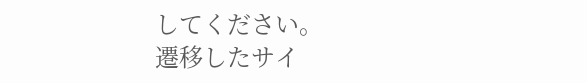してください。
遷移したサイ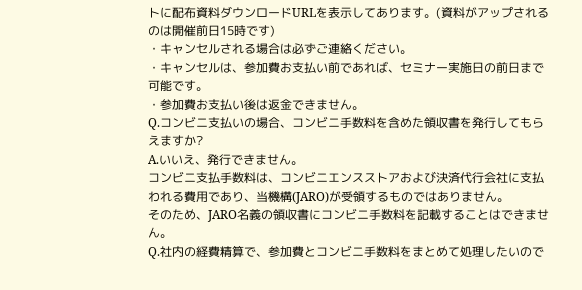トに配布資料ダウンロードURLを表示してあります。(資料がアップされるのは開催前日15時です)
・キャンセルされる場合は必ずご連絡ください。
・キャンセルは、参加費お支払い前であれば、セミナー実施日の前日まで可能です。
・参加費お支払い後は返金できません。
Q.コンビニ支払いの場合、コンビニ手数料を含めた領収書を発行してもらえますか?
A.いいえ、発行できません。
コンビニ支払手数料は、コンビニエンスストアおよび決済代行会社に支払われる費用であり、当機構(JARO)が受領するものではありません。
そのため、JARO名義の領収書にコンビニ手数料を記載することはできません。
Q.社内の経費精算で、参加費とコンビニ手数料をまとめて処理したいので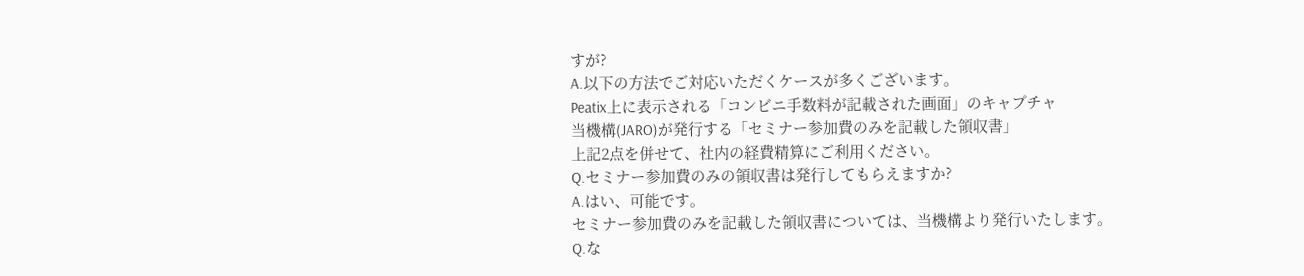すが?
A.以下の方法でご対応いただくケースが多くございます。
Peatix上に表示される「コンビニ手数料が記載された画面」のキャプチャ
当機構(JARO)が発行する「セミナー参加費のみを記載した領収書」
上記2点を併せて、社内の経費精算にご利用ください。
Q.セミナー参加費のみの領収書は発行してもらえますか?
A.はい、可能です。
セミナー参加費のみを記載した領収書については、当機構より発行いたします。
Q.な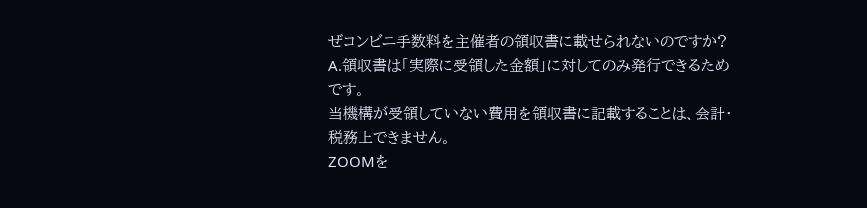ぜコンビニ手数料を主催者の領収書に載せられないのですか?
A.領収書は「実際に受領した金額」に対してのみ発行できるためです。
当機構が受領していない費用を領収書に記載することは、会計・税務上できません。
ZOOMを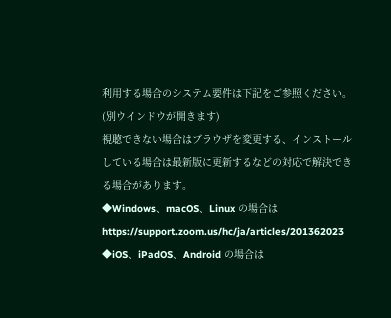利用する場合のシステム要件は下記をご参照ください。(別ウインドウが開きます)
視聴できない場合はブラウザを変更する、インストールしている場合は最新版に更新するなどの対応で解決できる場合があります。
◆Windows、macOS、Linux の場合は
https://support.zoom.us/hc/ja/articles/201362023
◆iOS、iPadOS、Android の場合は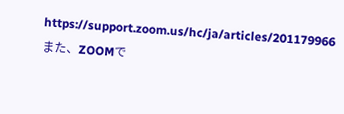https://support.zoom.us/hc/ja/articles/201179966
また、ZOOMで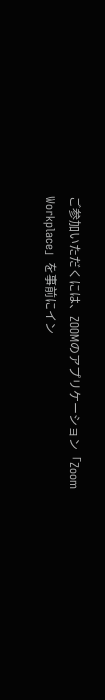ご参加いただくには、ZOOMのアプリケーション「Zoom Workplace」を事前にイン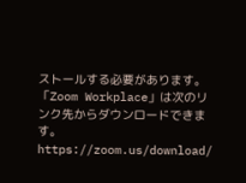ストールする必要があります。
「Zoom Workplace」は次のリンク先からダウンロードできます。
https://zoom.us/download/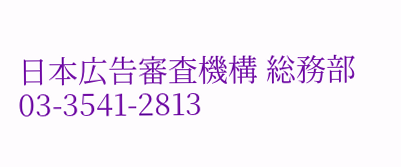日本広告審査機構 総務部
03-3541-2813